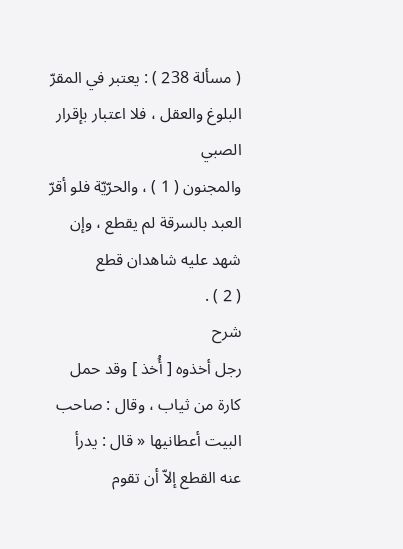( مسألة 238 ) : يعتبر في المقرّ البلوغ والعقل ، فلا اعتبار بإقرار الصبي
والمجنون ( 1 ) ، والحرّيّة فلو أقرّ العبد بالسرقة لم يقطع ، وإن شهد عليه شاهدان قطع
( 2 ) .
شرح
رجل أخذوه [ أُخذ ] وقد حمل كارة من ثياب ، وقال : صاحب البيت أعطانيها « قال : يدرأ
عنه القطع إلاّ أن تقوم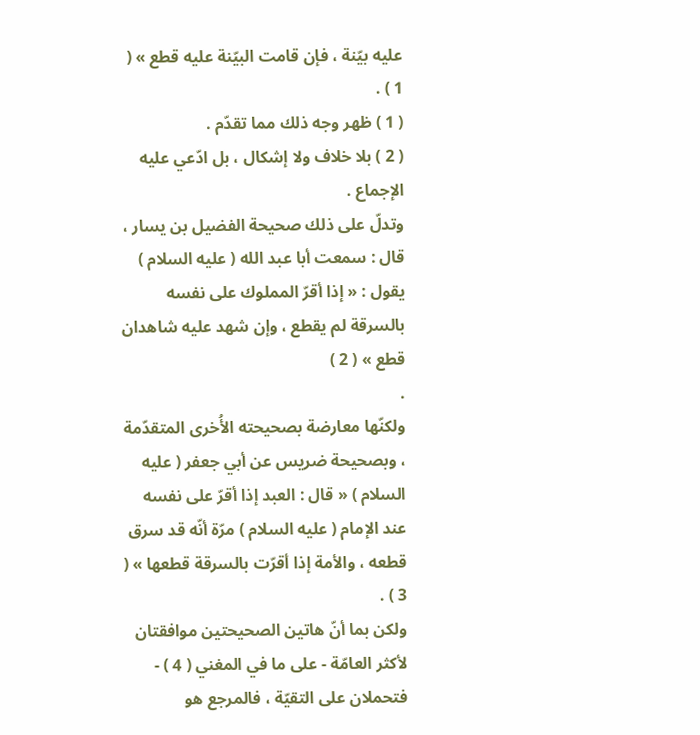عليه بيّنة ، فإن قامت البيّنة عليه قطع » ( 1 ) .
( 1 ) ظهر وجه ذلك مما تقدّم .
( 2 ) بلا خلاف ولا إشكال ، بل ادّعي عليه الإجماع .
وتدلّ على ذلك صحيحة الفضيل بن يسار ، قال : سمعت أبا عبد الله ( عليه السلام )
يقول : « إذا أقرّ المملوك على نفسه بالسرقة لم يقطع ، وإن شهد عليه شاهدان قطع » ( 2 )
.
ولكنّها معارضة بصحيحته الأُخرى المتقدّمة ، وبصحيحة ضريس عن أبي جعفر ( عليه
السلام ) « قال : العبد إذا أقرّ على نفسه عند الإمام ( عليه السلام ) مرّة أنّه قد سرق
قطعه ، والأمة إذا أقرّت بالسرقة قطعها » ( 3 ) .
ولكن بما أنّ هاتين الصحيحتين موافقتان لأكثر العامّة - على ما في المغني ( 4 ) -
فتحملان على التقيّة ، فالمرجع هو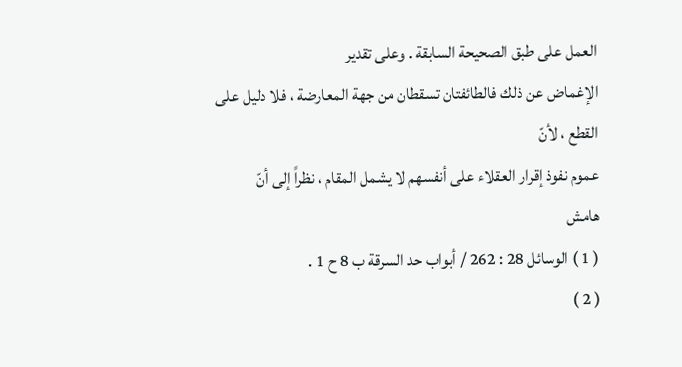العمل على طبق الصحيحة السابقة . وعلى تقدير
الإغماض عن ذلك فالطائفتان تسقطان من جهة المعارضة ، فلا دليل على القطع ، لأنّ
عموم نفوذ إقرار العقلاء على أنفسهم لا يشمل المقام ، نظراً إلى أنّ
هامش
( 1 ) الوسائل 28 : 262 / أبواب حد السرقة ب 8 ح 1 .
( 2 )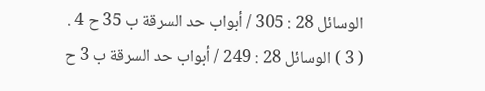الوسائل 28 : 305 / أبواب حد السرقة ب 35 ح 4 .
( 3 ) الوسائل 28 : 249 / أبواب حد السرقة ب 3 ح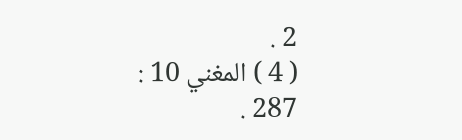2 .
( 4 ) المغني 10 : 287 .